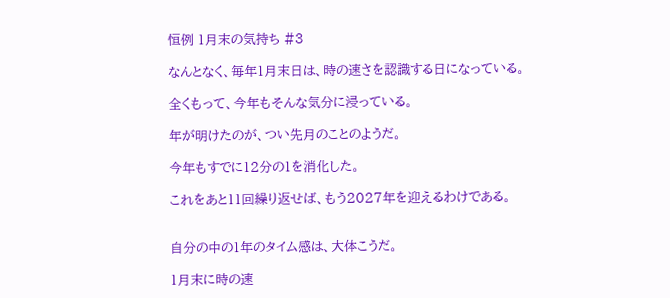恒例 1月末の気持ち #3

なんとなく、毎年1月末日は、時の速さを認識する日になっている。

全くもって、今年もそんな気分に浸っている。

年が明けたのが、つい先月のことのようだ。

今年もすでに12分の1を消化した。

これをあと11回繰り返せば、もう2027年を迎えるわけである。


自分の中の1年のタイム感は、大体こうだ。

1月末に時の速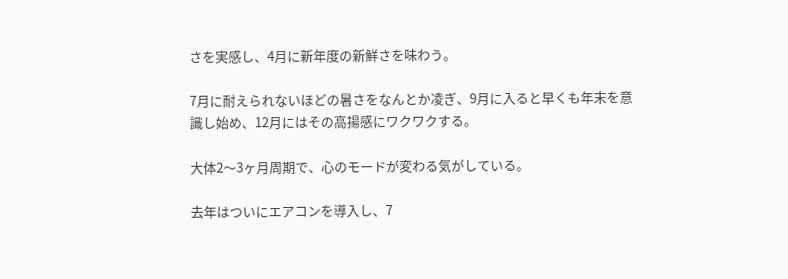さを実感し、4月に新年度の新鮮さを味わう。

7月に耐えられないほどの暑さをなんとか凌ぎ、9月に入ると早くも年末を意識し始め、12月にはその高揚感にワクワクする。

大体2〜3ヶ月周期で、心のモードが変わる気がしている。

去年はついにエアコンを導入し、7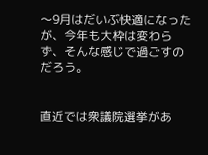〜9月はだいぶ快適になったが、今年も大枠は変わらず、そんな感じで過ごすのだろう。


直近では衆議院選挙があ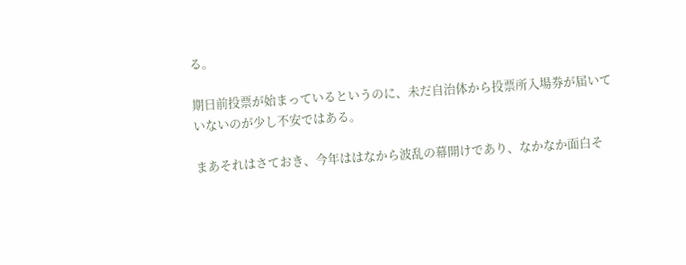る。

期日前投票が始まっているというのに、未だ自治体から投票所入場券が届いていないのが少し不安ではある。

まあそれはさておき、今年ははなから波乱の幕開けであり、なかなか面白そ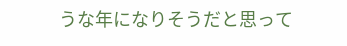うな年になりそうだと思って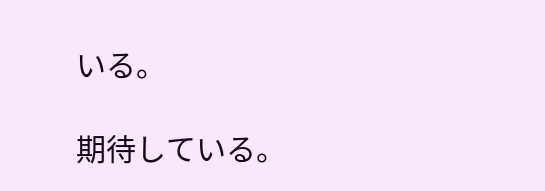いる。

期待している。